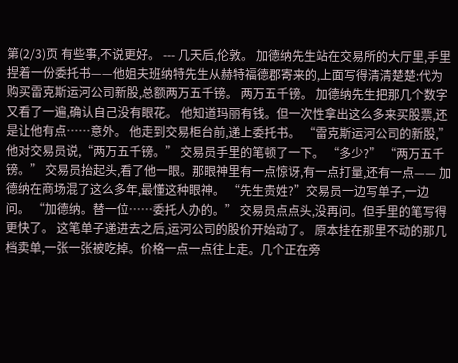第(2/3)页 有些事,不说更好。 --- 几天后,伦敦。 加德纳先生站在交易所的大厅里,手里捏着一份委托书——他姐夫班纳特先生从赫特福德郡寄来的,上面写得清清楚楚:代为购买雷克斯运河公司新股,总额两万五千镑。 两万五千镑。 加德纳先生把那几个数字又看了一遍,确认自己没有眼花。 他知道玛丽有钱。但一次性拿出这么多来买股票,还是让他有点……意外。 他走到交易柜台前,递上委托书。 “雷克斯运河公司的新股,”他对交易员说,“两万五千镑。” 交易员手里的笔顿了一下。 “多少?” “两万五千镑。” 交易员抬起头,看了他一眼。那眼神里有一点惊讶,有一点打量,还有一点—— 加德纳在商场混了这么多年,最懂这种眼神。 “先生贵姓?”交易员一边写单子,一边问。 “加德纳。替一位……委托人办的。” 交易员点点头,没再问。但手里的笔写得更快了。 这笔单子递进去之后,运河公司的股价开始动了。 原本挂在那里不动的那几档卖单,一张一张被吃掉。价格一点一点往上走。几个正在旁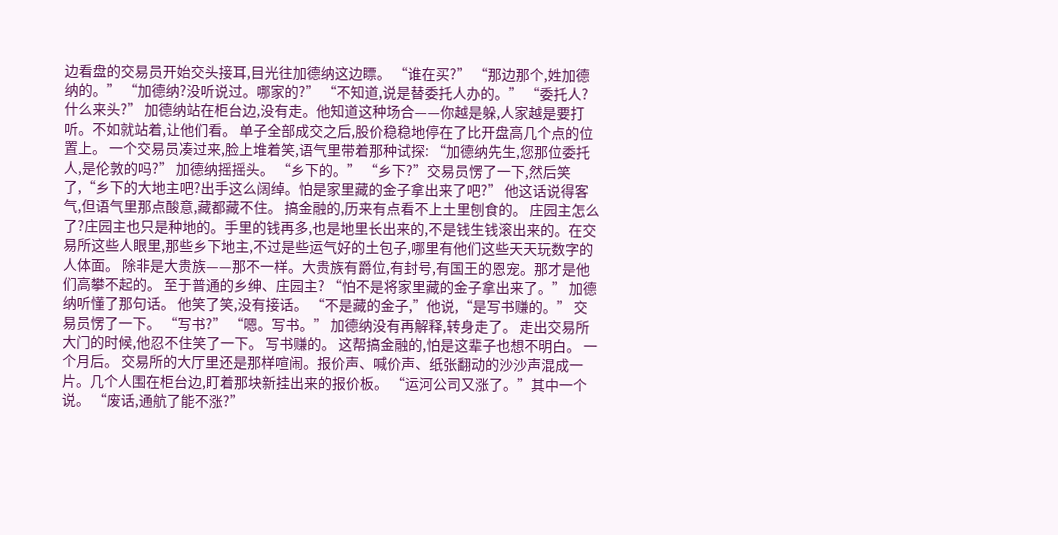边看盘的交易员开始交头接耳,目光往加德纳这边瞟。 “谁在买?” “那边那个,姓加德纳的。” “加德纳?没听说过。哪家的?” “不知道,说是替委托人办的。” “委托人?什么来头?” 加德纳站在柜台边,没有走。他知道这种场合——你越是躲,人家越是要打听。不如就站着,让他们看。 单子全部成交之后,股价稳稳地停在了比开盘高几个点的位置上。 一个交易员凑过来,脸上堆着笑,语气里带着那种试探: “加德纳先生,您那位委托人,是伦敦的吗?” 加德纳摇摇头。 “乡下的。” “乡下?”交易员愣了一下,然后笑了,“乡下的大地主吧?出手这么阔绰。怕是家里藏的金子拿出来了吧?” 他这话说得客气,但语气里那点酸意,藏都藏不住。 搞金融的,历来有点看不上土里刨食的。 庄园主怎么了?庄园主也只是种地的。手里的钱再多,也是地里长出来的,不是钱生钱滚出来的。在交易所这些人眼里,那些乡下地主,不过是些运气好的土包子,哪里有他们这些天天玩数字的人体面。 除非是大贵族——那不一样。大贵族有爵位,有封号,有国王的恩宠。那才是他们高攀不起的。 至于普通的乡绅、庄园主? “怕不是将家里藏的金子拿出来了。” 加德纳听懂了那句话。 他笑了笑,没有接话。 “不是藏的金子,”他说,“是写书赚的。” 交易员愣了一下。 “写书?” “嗯。写书。” 加德纳没有再解释,转身走了。 走出交易所大门的时候,他忍不住笑了一下。 写书赚的。 这帮搞金融的,怕是这辈子也想不明白。 一个月后。 交易所的大厅里还是那样喧闹。报价声、喊价声、纸张翻动的沙沙声混成一片。几个人围在柜台边,盯着那块新挂出来的报价板。 “运河公司又涨了。”其中一个说。 “废话,通航了能不涨?”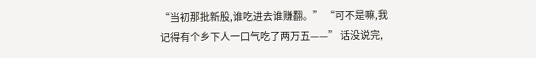“当初那批新股,谁吃进去谁赚翻。” “可不是嘛,我记得有个乡下人一口气吃了两万五——” 话没说完,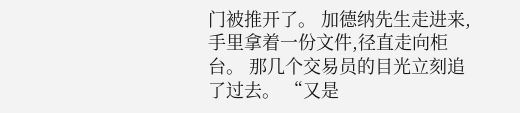门被推开了。 加德纳先生走进来,手里拿着一份文件,径直走向柜台。 那几个交易员的目光立刻追了过去。 “又是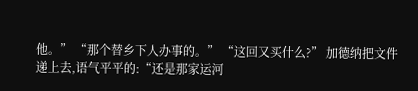他。” “那个替乡下人办事的。” “这回又买什么?” 加德纳把文件递上去,语气平平的:“还是那家运河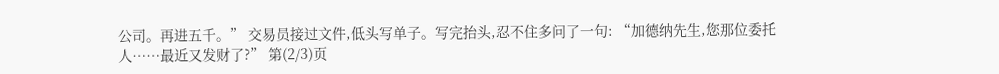公司。再进五千。” 交易员接过文件,低头写单子。写完抬头,忍不住多问了一句: “加德纳先生,您那位委托人……最近又发财了?” 第(2/3)页